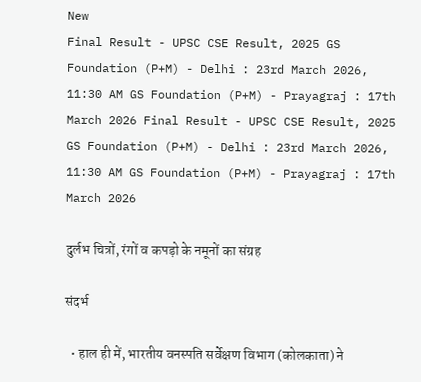New
Final Result - UPSC CSE Result, 2025 GS Foundation (P+M) - Delhi : 23rd March 2026, 11:30 AM GS Foundation (P+M) - Prayagraj : 17th March 2026 Final Result - UPSC CSE Result, 2025 GS Foundation (P+M) - Delhi : 23rd March 2026, 11:30 AM GS Foundation (P+M) - Prayagraj : 17th March 2026

दुर्लभ चित्रों, रंगों व कपड़ो के नमूनों का संग्रह

संदर्भ

  • हाल ही में, भारतीय वनस्पति सर्वेक्षण विभाग (कोलकाता) ने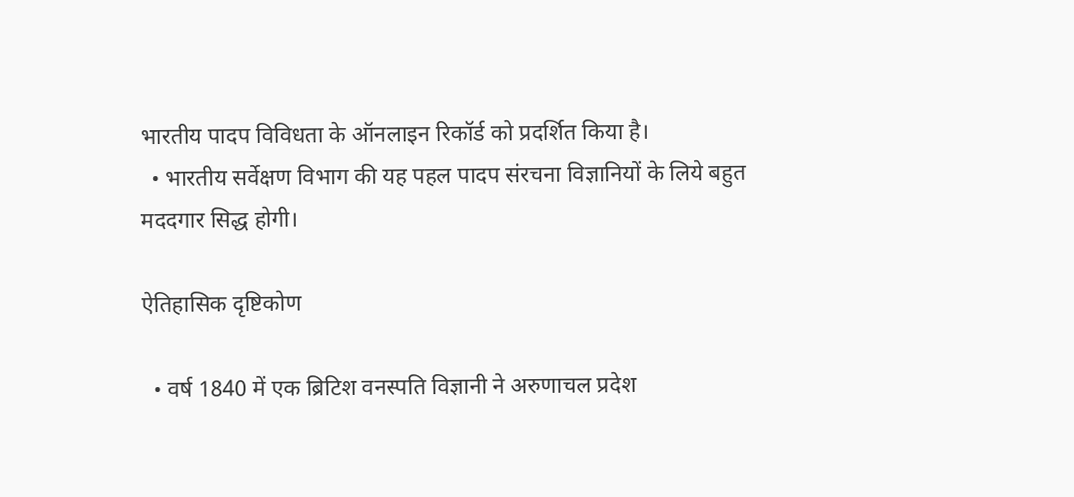भारतीय पादप विविधता के ऑनलाइन रिकॉर्ड को प्रदर्शित किया है।
  • भारतीय सर्वेक्षण विभाग की यह पहल पादप संरचना विज्ञानियों के लिये बहुत मददगार सिद्ध होगी।

ऐतिहासिक दृष्टिकोण

  • वर्ष 1840 में एक ब्रिटिश वनस्पति विज्ञानी ने अरुणाचल प्रदेश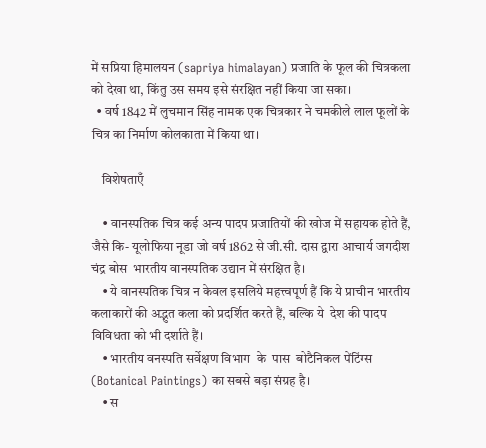में सप्रिया हिमालयन (sapriya himalayan) प्रजाति के फूल की चित्रकला को देखा था, किंतु उस समय इसे संरक्षित नहीं किया जा सका।
  • वर्ष 1842 में लुचमान सिंह नामक एक चित्रकार ने चमकीले लाल फूलों के चित्र का निर्माण कोलकाता में किया था।

    विशेषताएँ

    • वानस्पतिक चित्र कई अन्य पादप प्रजातियों की खोज में सहायक होते हैं, जैसे कि- यूलोफिया नूडा जो वर्ष 1862 से जी.सी. दास द्वारा आचार्य जगदीश चंद्र बोस  भारतीय वानस्पतिक उद्यान में संरक्षित है।
    • ये वानस्पतिक चित्र न केवल इसलिये महत्त्वपूर्ण हैं कि ये प्राचीन भारतीय कलाकारों की अद्भुत कला को प्रदर्शित करते हैं, बल्कि ये  देश की पादप विविधता को भी दर्शाते हैं।
    • भारतीय वनस्पति सर्वेक्षण विभाग  के  पास  बोटैनिकल पेंटिंग्स (Botanical Paintings) का सबसे बड़ा संग्रह है।
    • स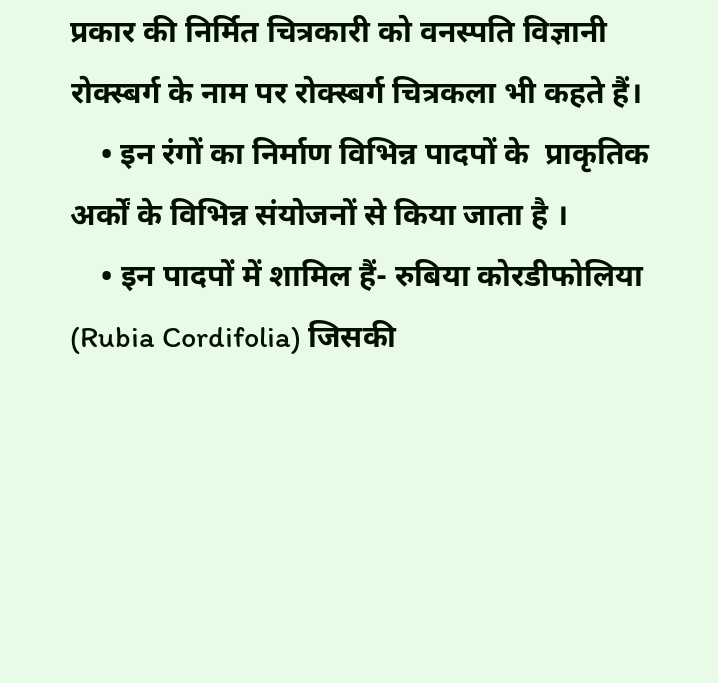प्रकार की निर्मित चित्रकारी को वनस्पति विज्ञानी रोक्स्बर्ग के नाम पर रोक्स्बर्ग चित्रकला भी कहते हैं।
    • इन रंगों का निर्माण विभिन्न पादपों के  प्राकृतिक अर्कों के विभिन्न संयोजनों से किया जाता है ।
    • इन पादपों में शामिल हैं- रुबिया कोरडीफोलिया (Rubia Cordifolia) जिसकी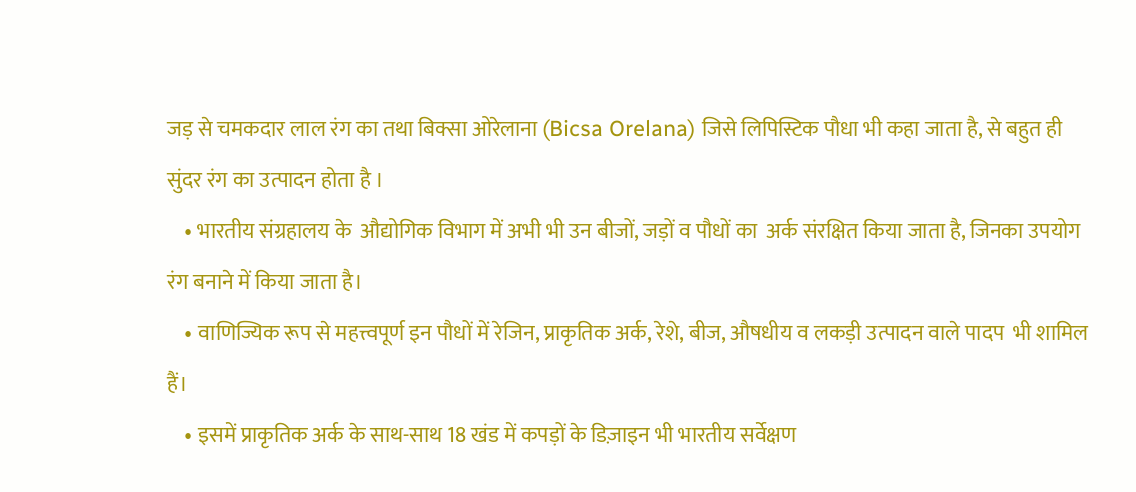जड़ से चमकदार लाल रंग का तथा बिक्सा ओरेलाना (Bicsa Orelana) जिसे लिपिस्टिक पौधा भी कहा जाता है, से बहुत ही सुंदर रंग का उत्पादन होता है ।
    • भारतीय संग्रहालय के  औद्योगिक विभाग में अभी भी उन बीजों, जड़ों व पौधों का  अर्क संरक्षित किया जाता है, जिनका उपयोग रंग बनाने में किया जाता है।
    • वाणिज्यिक रूप से महत्त्वपूर्ण इन पौधों में रेजिन, प्राकृतिक अर्क, रेशे, बीज, औषधीय व लकड़ी उत्पादन वाले पादप  भी शामिल हैं।
    • इसमें प्राकृतिक अर्क के साथ-साथ 18 खंड में कपड़ों के डिज़ाइन भी भारतीय सर्वेक्षण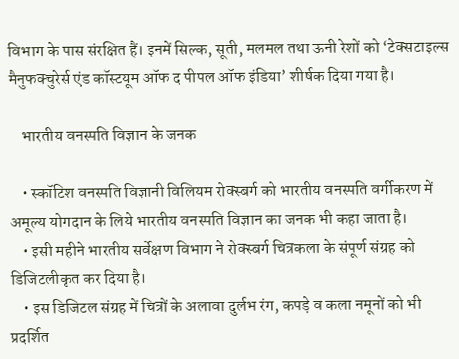विभाग के पास संरक्षित हैं। इनमें सिल्क, सूती, मलमल तथा ऊनी रेशों को ‘टेक्सटाइल्स मैनुफक्चुरेर्स एंड कॉस्टयूम ऑफ द पीपल ऑफ इंडिया’ शीर्षक दिया गया है।

    भारतीय वनस्पति विज्ञान के जनक

    • स्कॉटिश वनस्पति विज्ञानी विलियम रोक्स्बर्ग को भारतीय वनस्पति वर्गीकरण में अमूल्य योगदान के लिये भारतीय वनस्पति विज्ञान का जनक भी कहा जाता है।
    • इसी महीने भारतीय सर्वेक्षण विभाग ने रोक्स्बर्ग चित्रकला के संपूर्ण संग्रह को डिजिटलीकृत कर दिया है।
    • इस डिजिटल संग्रह में चित्रों के अलावा दुर्लभ रंग, कपड़े व कला नमूनों को भी प्रदर्शित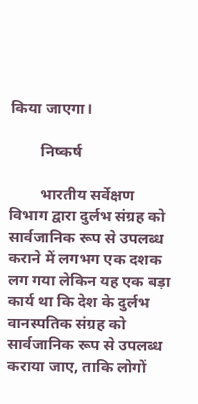किया जाएगा।

        निष्कर्ष

        भारतीय सर्वेक्षण विभाग द्वारा दुर्लभ संग्रह को सार्वजानिक रूप से उपलब्ध कराने में लगभग एक दशक लग गया लेकिन यह एक बड़ा कार्य था कि देश के दुर्लभ वानस्पतिक संग्रह को सार्वजानिक रूप से उपलब्ध कराया जाए, ताकि लोगों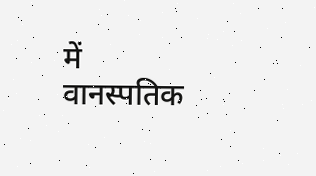में वानस्पतिक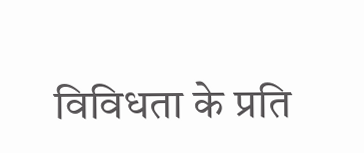विविधता के प्रति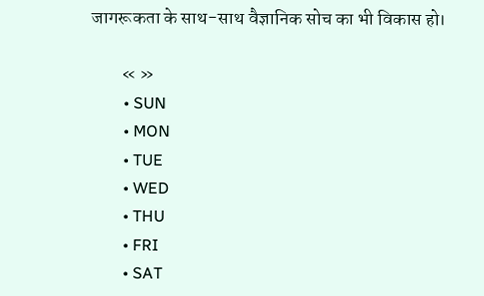जागरूकता के साथ-साथ वैज्ञानिक सोच का भी विकास हो।

        « »
        • SUN
        • MON
        • TUE
        • WED
        • THU
        • FRI
        • SAT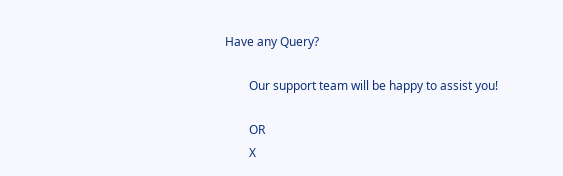Have any Query?

        Our support team will be happy to assist you!

        OR
        X